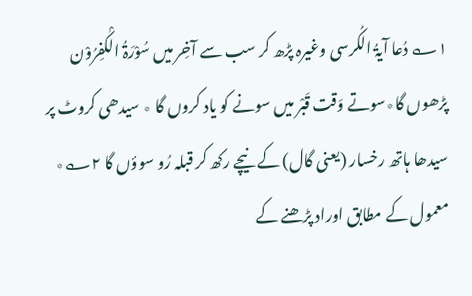۱؎ دُعا آیۃُ الکُرسی وغیرہ پڑھ کر سب سے آخِر میں سُوْرَۃُ الْکٰفِرُوْن پڑھوں گا٭سوتے وَقت قَبْر میں سونے کو یاد کروں گا ٭ سیدھی کروٹ پر سیدھا ہاتھ رخسار (یعنی گال) کے نیچے رکھ کر قبلہ رُو سوؤں گا ۲؎٭ معمول کے مطابق اوراد پڑھنے کے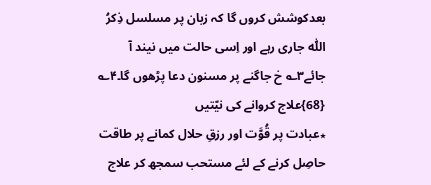بعدکوشش کروں گا کہ زبان پر مسلسل ذِکرُ اللّٰہ جاری رہے اور اِسی حالت میں نیند آ جائے۳؎ خ جاگنے پر مسنون دعا پڑھوں گا۔۴؎
{68}علاج کروانے کی نیّتیں
٭عبادت پر قُوَّت اور رزقِ حلال کمانے پر طاقت حاصِل کرنے کے لئے مستحب سمجھ کر علاج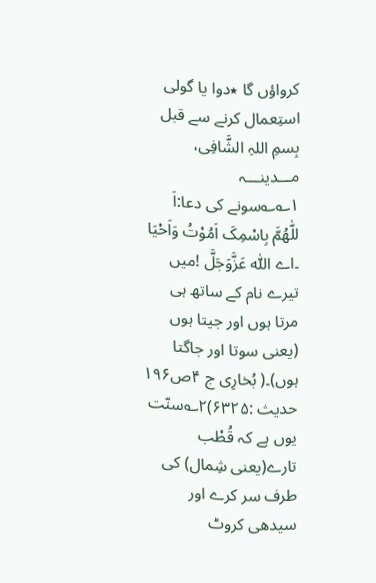کرواؤں گا ٭دوا یا گولی استِعمال کرنے سے قبل بِسمِ اللہِ الشَّافِی،
مـــدینـــہ
۱؎؎سونے کی دعا:اَ للّٰھُمَّ بِاسْمِکَ اَمُوْتُ وَاَحْیَا ۔اے اللّٰہ عَزَّوَجَلَّ !میں تیرے نام کے ساتھ ہی مرتا ہوں اور جیتا ہوں (یعنی سوتا اور جاگتا ہوں)۔( بُخارِی ج ۴ص۱۹۶ حدیث :۶۳۲۵)۲؎سنّت یوں ہے کہ قُطْب تارے(یعنی شِمال) کی طرف سر کرے اور سیدھی کروٹ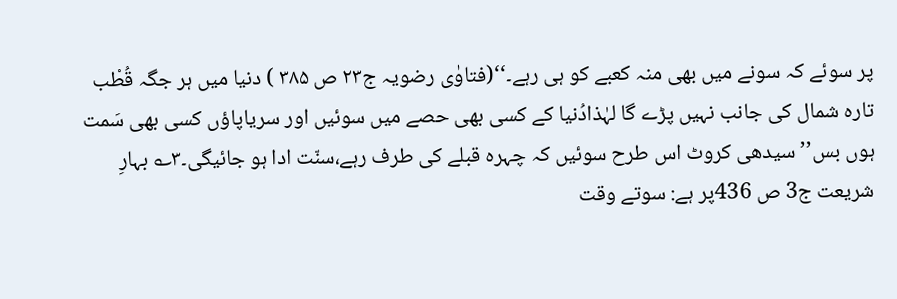پر سوئے کہ سونے میں بھی منہ کعبے کو ہی رہے۔‘‘(فتاوٰی رضویہ ج۲۳ ص ۳۸۵ ) دنیا میں ہر جگہ قُطْب تارہ شمال کی جانب نہیں پڑے گا لہٰذادُنیا کے کسی بھی حصے میں سوئیں اور سریاپاؤں کسی بھی سَمت ہوں بس’’ سیدھی کروٹ اس طرح سوئیں کہ چہرہ قبلے کی طرف رہے،سنّت ادا ہو جائیگی۔۳؎ بہارِ شریعت ج3 ص 436پر ہے: سوتے وقت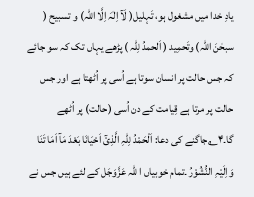یادِ خدا میں مشغول ہو، تَہلیل( لَآ اِلٰہَ اِلَّا اللّٰہ) و تسبیح ( سبحٰنَ اللّٰہ) وتَحمِید ( اَلحمدُ لِلّٰہ ) پڑھے یہاں تک کہ سو جائے کہ جس حالت پر انسان سوتا ہے اُسی پر اُٹھتا ہے اور جس حالت پر مرتا ہے قِیامت کے دن اُسی (حالت) پر اُٹھے گا۔۴؎جاگنے کی دعا: اَلْحَمْدُ لِلّٰہِ الَّذِیْٓ اَحْیَانَا بَعْدَ مَآ اَمَا تَنَا وَاِلَیْہِ النُّشُوْرُ ۔تمام خوبیاں ا للّٰہ عَزَّوَجَل کے لئے ہیں جس نے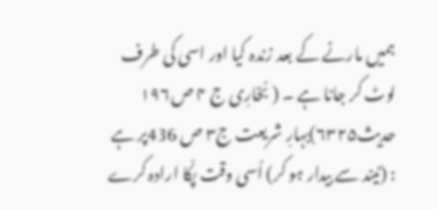ہمیں مارنے کے بعد زندہ کیا اور اسی کی طرف لوٹ کر جانا ہے ۔ ( بُخارِی ج ۴ ص۱۹۶ حدیث۶۳۲۵)بہارِ شریعت ج۳ ص 436پر ہے : (نیند سے بیدار ہو کر) اُسی وقت پکّا ارادہ کرے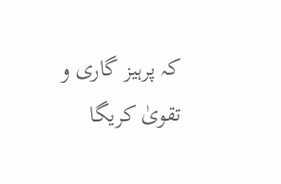کہ پرہیز گاری و تقویٰ کریگا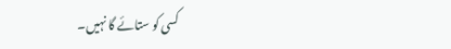کسی کو ستائے گا نہیں۔